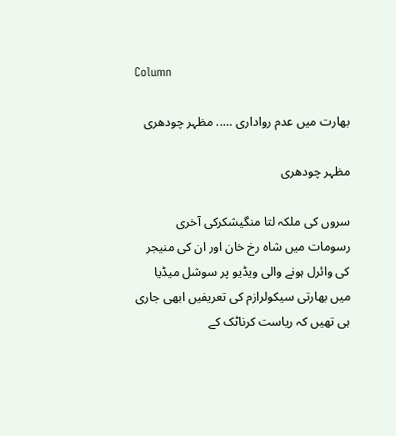Column

بھارت میں عدم رواداری ….. مظہر چودھری

مظہر چودھری

سروں کی ملکہ لتا منگیشکرکی آخری رسومات میں شاہ رخ خان اور ان کی منیجر کی وائرل ہونے والی ویڈیو پر سوشل میڈیا میں بھارتی سیکولرازم کی تعریفیں ابھی جاری ہی تھیں کہ ریاست کرناٹک کے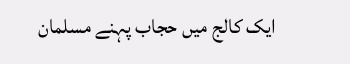ایک کالج میں حجاب پہنے مسلمان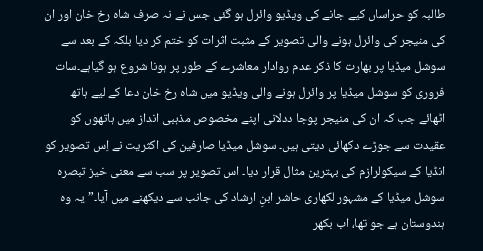طالبہ کو حراساں کیے جانے کی ویڈیو وائرل ہو گئی جس نے نہ صرف شاہ رخ خان اور ان کی منیجر کی وائرل ہونے والی تصویر کے مثبت اثرات کو ختم کر دیا بلکہ کے بعد سے سوشل میڈیا پر بھارت کا ذکر عدم روادار معاشرے کے طور پر ہونا شروع ہو گیاہے۔سات فروری کو سوشل میڈیا پر وائرل ہونے والی ویڈیو میں شاہ رخ خان دعا کے لیے ہاتھ اٹھائے جب کہ ان کی منیجر پوجا ددلانی اپنے مخصوص مذہبی انداز میں ہاتھوں کو عقیدت سے جوڑے دکھائی دیتی ہیں۔ سوشل میڈیا صارفین کی اکثریت نے اِس تصویر کو انڈیا کے سیکولرازم کی بہترین مثال قرار دیا۔ اس تصویر پر سب سے معنی خیز تبصرہ سوشل میڈیا کے مشہور لکھاری حاشر ابنِ ارشاد کی جانب سے دیکھنے میں آیا۔”یہ وہ ہندوستان ہے جو تھا، اب بکھر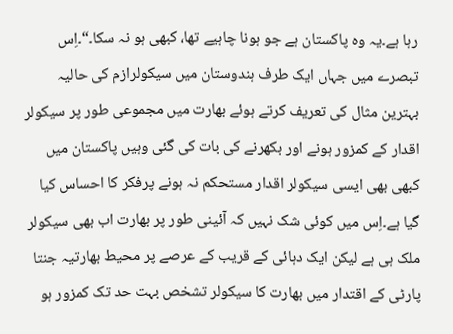رہا ہے۔یہ وہ پاکستان ہے جو ہونا چاہیے تھا، کبھی ہو نہ سکا۔“۔اِس تبصرے میں جہاں ایک طرف ہندوستان میں سیکولرازم کی حالیہ بہترین مثال کی تعریف کرتے ہوئے بھارت میں مجموعی طور پر سیکولر اقدار کے کمزور ہونے اور بکھرنے کی بات کی گئی وہیں پاکستان میں کبھی بھی ایسی سیکولر اقدار مستحکم نہ ہونے پرفکر کا احساس کیا گیا ہے۔اِس میں کوئی شک نہیں کہ آئینی طور پر بھارت اب بھی سیکولر ملک ہی ہے لیکن ایک دہائی کے قریب کے عرصے پر محیط بھارتیہ جنتا پارٹی کے اقتدار میں بھارت کا سیکولر تشخص بہت حد تک کمزور ہو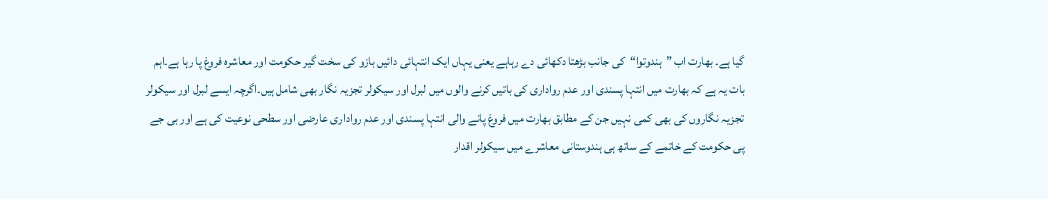گیا ہے۔ بھارت اب ”ہندوتوا“کی جانب بڑھتا دکھائی دے رہاہے یعنی یہاں ایک انتہائی دائیں بازو کی سخت گیر حکومت اور معاشرہ فروغ پا رہا ہے۔اہم بات یہ ہے کہ بھارت میں انتہا پسندی اور عدم رواداری کی باتیں کرنے والوں میں لبرل اور سیکولر تجزیہ نگار بھی شامل ہیں۔اگرچہ ایسے لبرل اور سیکولر تجزیہ نگاروں کی بھی کمی نہیں جن کے مطابق بھارت میں فروغ پانے والی انتہا پسندی اور عدم رواداری عارضی اور سطحی نوعیت کی ہے اور بی جے پی حکومت کے خاتمے کے ساتھ ہی ہندوستانی معاشرے میں سیکولر اقدار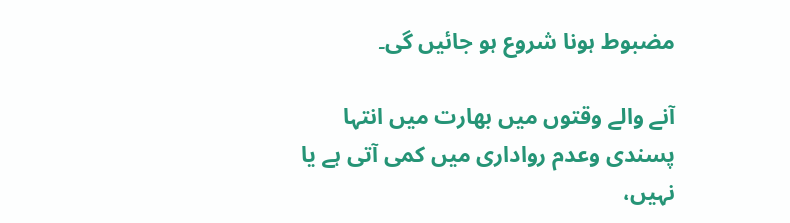مضبوط ہونا شروع ہو جائیں گی۔

آنے والے وقتوں میں بھارت میں انتہا پسندی وعدم رواداری میں کمی آتی ہے یا نہیں،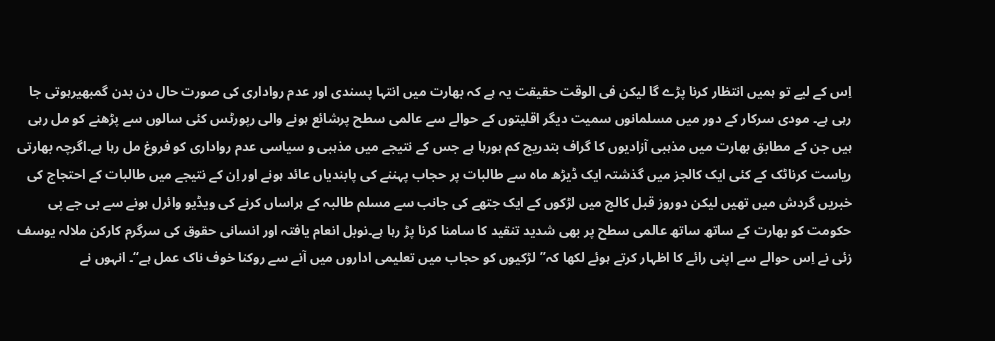اِس کے لیے تو ہمیں انتظار کرنا پڑے گا لیکن فی الوقت حقیقت یہ ہے کہ بھارت میں انتہا پسندی اور عدم رواداری کی صورت حال دن بدن گمبھیرہوتی جا رہی ہے۔ مودی سرکار کے دور میں مسلمانوں سمیت دیگر اقلیتوں کے حوالے سے عالمی سطح پرشائع ہونے والی رپورٹس کئی سالوں سے پڑھنے کو مل رہی ہیں جن کے مطابق بھارت میں مذہبی آزادیوں کا گراف بتدریج کم ہورہا ہے جس کے نتیجے میں مذہبی و سیاسی عدم رواداری کو فروغ مل رہا ہے۔اگرچہ بھارتی ریاست کرناٹک کے کئی ایک کالجز میں گذشتہ ایک ڈیڑھ ماہ سے طالبات پر حجاب پہننے کی پابندیاں عائد ہونے اور اِن کے نتیجے میں طالبات کے احتجاج کی خبریں گردش میں تھیں لیکن دوروز قبل کالج میں لڑکوں کے ایک جتھے کی جانب سے مسلم طالبہ کے ہراساں کرنے کی ویڈیو وائرل ہونے سے بی جے پی حکومت کو بھارت کے ساتھ ساتھ عالمی سطح پر بھی شدید تنقید کا سامنا کرنا پڑ رہا ہے۔نوبل انعام یافتہ اور انسانی حقوق کی سرگرم کارکن ملالہ یوسف زئی نے اِس حوالے سے اپنی رائے کا اظہار کرتے ہوئے لکھا کہ”لڑکیوں کو حجاب میں تعلیمی اداروں میں آنے سے روکنا خوف ناک عمل ہے“۔ انہوں نے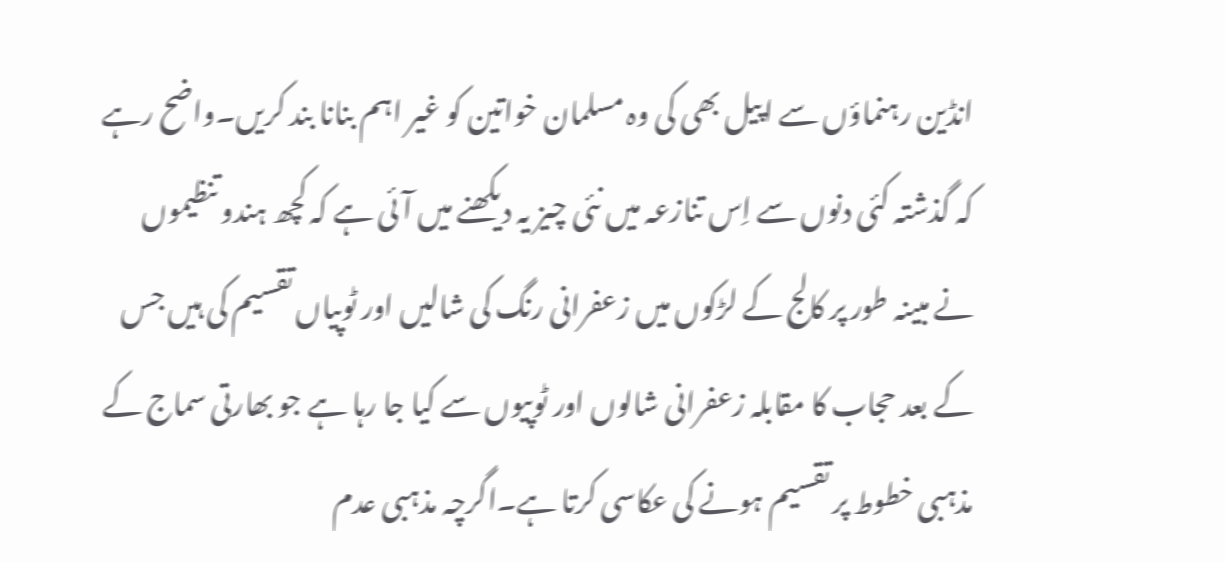انڈین رہنماؤں سے اپیل بھی کی وہ مسلمان خواتین کو غیر اہم بنانا بند کریں۔واضح رہے کہ گذشتہ کئی دنوں سے اِس تنازعہ میں نئی چیز یہ دیکھنے میں آئی ہے کہ کچھ ہندو تنظیموں نے مبینہ طور پر کالج کے لڑکوں میں زعفرانی رنگ کی شالیں اور ٹوپیاں تقسیم کی ہیں جس کے بعد حجاب کا مقابلہ زعفرانی شالوں اور ٹوپیوں سے کیا جا رہا ہے جو بھارتی سماج کے مذہبی خطوط پر تقسیم ہونے کی عکاسی کرتا ہے۔اگرچہ مذہبی عدم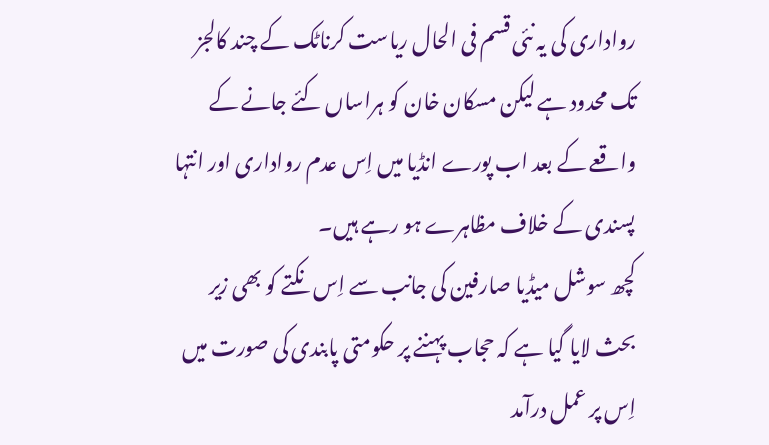رواداری کی یہ نئی قسم فی الحال ریاست کرناٹک کے چند کالجز تک محدود ہے لیکن مسکان خان کو ہراساں کئے جانے کے واقعے کے بعد اب پورے انڈیا میں اِس عدم رواداری اور انتہا پسندی کے خلاف مظاہرے ہو رہے ہیں۔
کچھ سوشل میڈیا صارفین کی جانب سے اِس نکتے کو بھی زیر بحث لایا گیا ہے کہ حجاب پہننے پر حکومتی پابندی کی صورت میں اِس پر عمل درآمد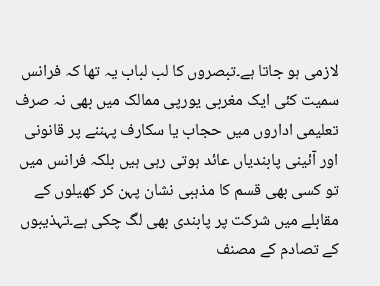لازمی ہو جاتا ہے۔تبصروں کا لب لباب یہ تھا کہ فرانس سمیت کئی ایک مغربی یورپی ممالک میں بھی نہ صرف تعلیمی اداروں میں حجاب یا سکارف پہننے پر قانونی اور آئینی پابندیاں عائد ہوتی رہی ہیں بلکہ فرانس میں تو کسی بھی قسم کا مذہبی نشان پہن کر کھیلوں کے مقابلے میں شرکت پر پابندی بھی لگ چکی ہے۔تہذیبوں کے تصادم کے مصنف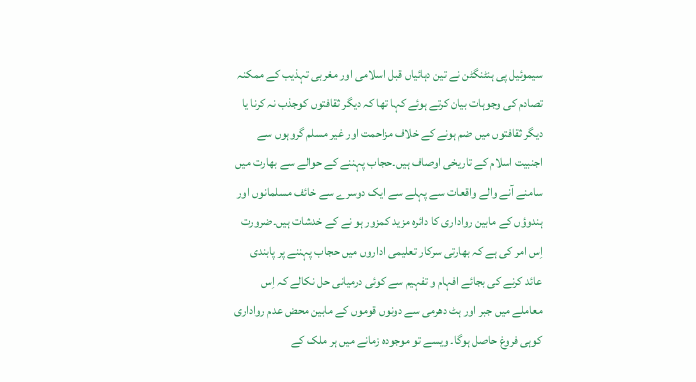سیموئیل پی ہنٹنگٹن نے تین دہائیاں قبل اسلامی اور مغربی تہذیب کے ممکنہ تصادم کی وجوہات بیان کرتے ہوئے کہا تھا کہ دیگر ثقافتوں کوجذب نہ کرنا یا دیگر ثقافتوں میں ضم ہونے کے خلاف مزاحمت اور غیر مسلم گروہوں سے اجنبیت اسلام کے تاریخی اوصاف ہیں۔حجاب پہننے کے حوالے سے بھارت میں سامنے آنے والے واقعات سے پہلے سے ایک دوسرے سے خائف مسلمانوں اور ہندوؤں کے مابین رواداری کا دائرہ مزید کمزور ہو نے کے خدشات ہیں۔ضرورت اِس امر کی ہے کہ بھارتی سرکار تعلیمی اداروں میں حجاب پہننے پر پابندی عائد کرنے کی بجائے افہام و تفہیم سے کوئی درمیانی حل نکالے کہ اِس معاملے میں جبر اور ہٹ دھرمی سے دونوں قوموں کے مابین محض عدم رواداری کوہی فروغ حاصل ہوگا۔ ویسے تو موجودہ زمانے میں ہر ملک کے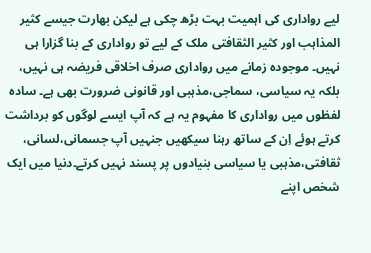لیے رواداری کی اہمیت بہت بڑھ چکی ہے لیکن بھارت جیسے کثیر المذاہب اور کثیر الثقافتی ملک کے لیے تو رواداری کے بنا گزارا ہی نہیں۔ موجودہ زمانے میں رواداری صرف اخلاقی فریضہ ہی نہیں، بلکہ یہ سیاسی، سماجی،مذہبی اور قانونی ضرورت بھی ہے۔ سادہ لفظوں میں رواداری کا مفہوم یہ ہے کہ آپ ایسے لوگوں کو برداشت کرتے ہوئے اِن کے ساتھ رہنا سیکھیں جنہیں آپ جسمانی،لسانی، ثقافتی،مذہبی یا سیاسی بنیادوں پر پسند نہیں کرتے۔دنیا میں ایک شخص اپنے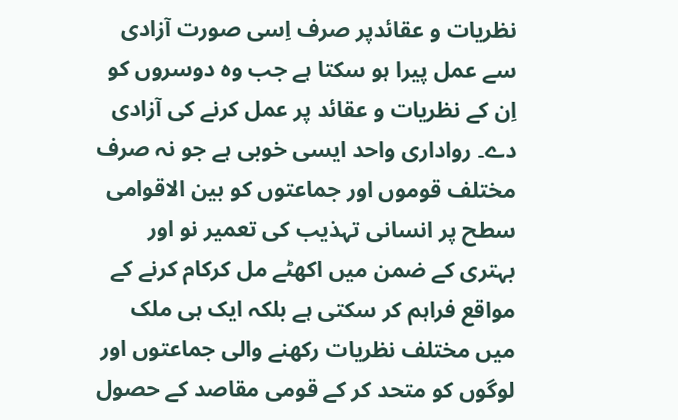نظریات و عقائدپر صرف اِسی صورت آزادی سے عمل پیرا ہو سکتا ہے جب وہ دوسروں کو اِن کے نظریات و عقائد پر عمل کرنے کی آزادی دے۔ رواداری واحد ایسی خوبی ہے جو نہ صرف مختلف قوموں اور جماعتوں کو بین الاقوامی سطح پر انسانی تہذیب کی تعمیر نو اور بہتری کے ضمن میں اکھٹے مل کرکام کرنے کے مواقع فراہم کر سکتی ہے بلکہ ایک ہی ملک میں مختلف نظریات رکھنے والی جماعتوں اور لوگوں کو متحد کر کے قومی مقاصد کے حصول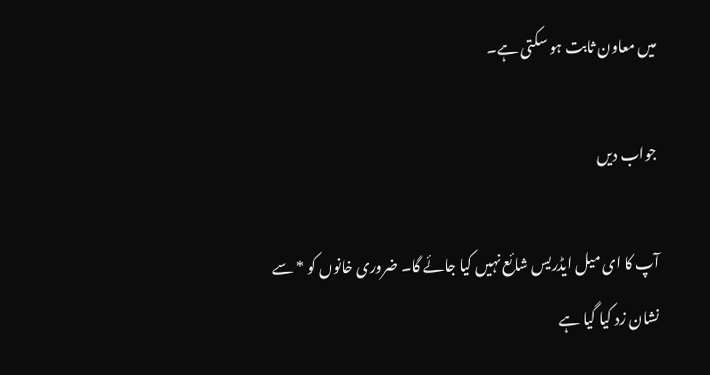میں معاون ثابت ہو سکتی ہے۔

جواب دیں

آپ کا ای میل ایڈریس شائع نہیں کیا جائے گا۔ ضروری خانوں کو * سے نشان زد کیا گیا ہے